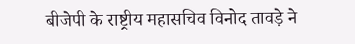बीजेपी के राष्ट्रीय महासचिव विनोद तावड़े ने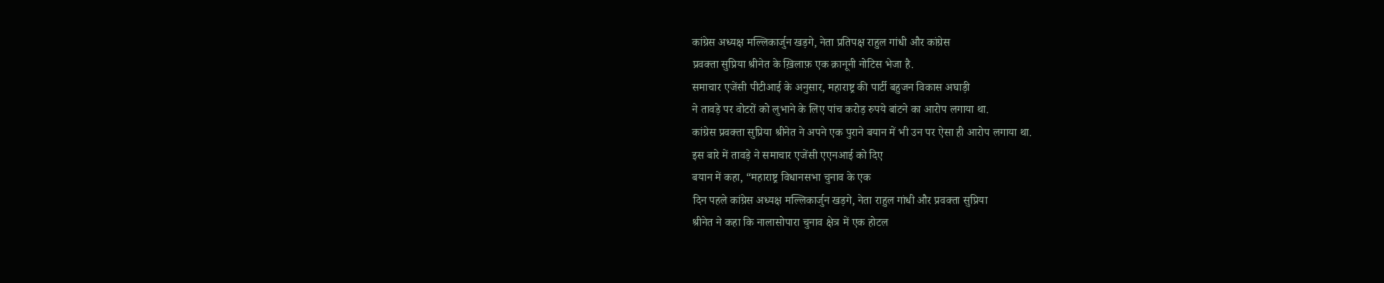कांग्रेस अध्यक्ष मल्लिकार्जुन खड़गे, नेता प्रतिपक्ष राहुल गांधी और कांग्रेस
प्रवक्ता सुप्रिया श्रीनेत के ख़िलाफ़ एक क़ानूनी नोटिस भेजा है.
समाचार एजेंसी पीटीआई के अनुसार, महाराष्ट्र की पार्टी बहुजन विकास अघाड़ी
ने तावड़े पर वोटरों को लुभाने के लिए पांच करोड़ रुपये बांटने का आरोप लगाया था.
कांग्रेस प्रवक्ता सुप्रिया श्रीनेत ने अपने एक पुराने बयान में भी उन पर ऐसा ही आरोप लगाया था.
इस बारे में तावड़े ने समाचार एजेंसी एएनआई को दिए
बयान में कहा, “महाराष्ट्र विधानसभा चुनाव के एक
दिन पहले कांग्रेस अध्यक्ष मल्लिकार्जुन खड़गे, नेता राहुल गांधी और प्रवक्ता सुप्रिया
श्रीनेत ने कहा कि नालासोपारा चुनाव क्षेत्र में एक होटल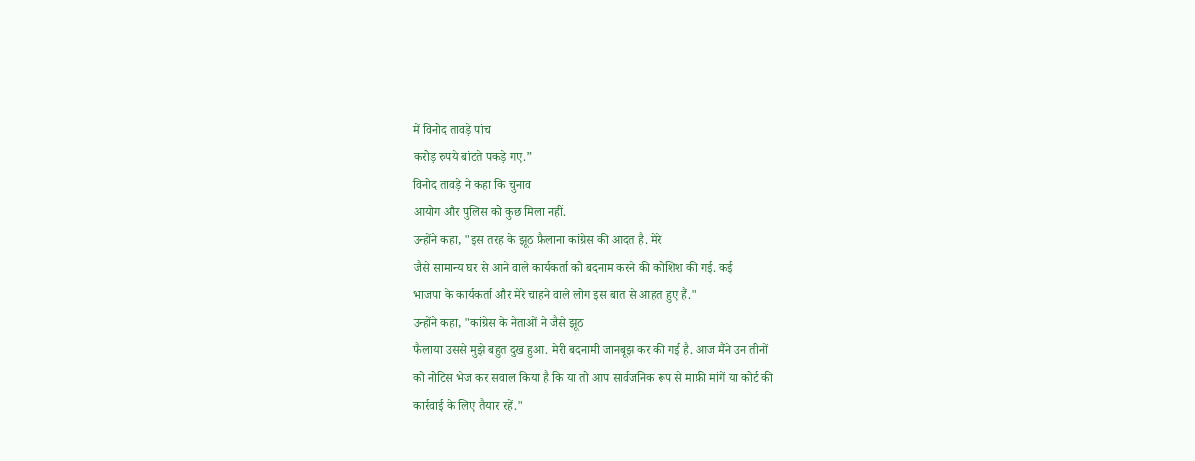में विनोद तावड़े पांच
करोड़ रुपये बांटते पकड़े गए.”
विनोद तावड़े ने कहा कि चुनाव
आयोग और पुलिस को कुछ मिला नहीं.
उन्होंने कहा, "इस तरह के झूठ फ़ैलाना कांग्रेस की आदत है. मेरे
जैसे सामान्य घर से आने वाले कार्यकर्ता को बदनाम करने की कोशिश की गई. कई
भाजपा के कार्यकर्ता और मेरे चाहने वाले लोग इस बात से आहत हुए हैं."
उन्होंने कहा, "कांग्रेस के नेताओं ने जैसे झूठ
फैलाया उससे मुझे बहुत दुख हुआ. मेरी बदनामी जानबूझ कर की गई है. आज मैंने उन तीनों
को नोटिस भेज कर सवाल किया है कि या तो आप सार्वजनिक रूप से माफ़ी मांगें या कोर्ट की
कार्रवाई के लिए तैयार रहें."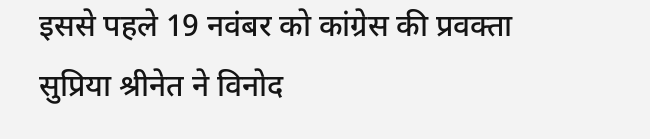इससे पहले 19 नवंबर को कांग्रेस की प्रवक्ता सुप्रिया श्रीनेत ने विनोद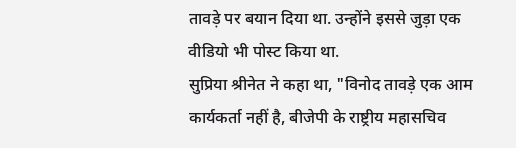तावड़े पर बयान दिया था. उन्होंने इससे जुड़ा एक वीडियो भी पोस्ट किया था.
सुप्रिया श्रीनेत ने कहा था, "विनोद तावड़े एक आम कार्यकर्ता नहीं है, बीजेपी के राष्ट्रीय महासचिव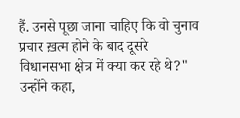हैं. उनसे पूछा जाना चाहिए कि वो चुनाव प्रचार ख़त्म होने के बाद दूसरे विधानसभा क्षेत्र में क्या कर रहे थे?"
उन्होंने कहा,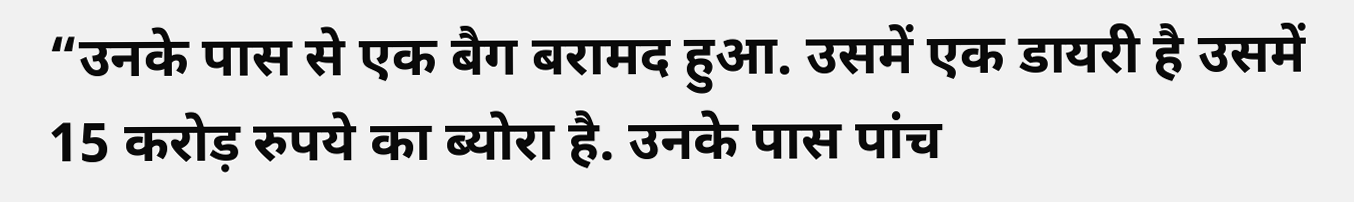“उनके पास से एक बैग बरामद हुआ. उसमें एक डायरी है उसमें 15 करोड़ रुपये का ब्योरा है. उनके पास पांच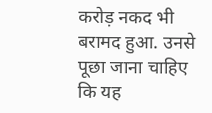करोड़ नकद भी बरामद हुआ. उनसे पूछा जाना चाहिए कि यह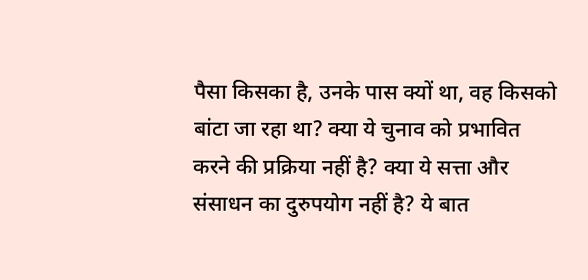पैसा किसका है, उनके पास क्यों था, वह किसको बांटा जा रहा था? क्या ये चुनाव को प्रभावित करने की प्रक्रिया नहीं है? क्या ये सत्ता और संसाधन का दुरुपयोग नहीं है? ये बात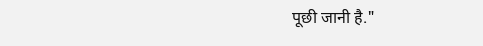पूछी जानी है."